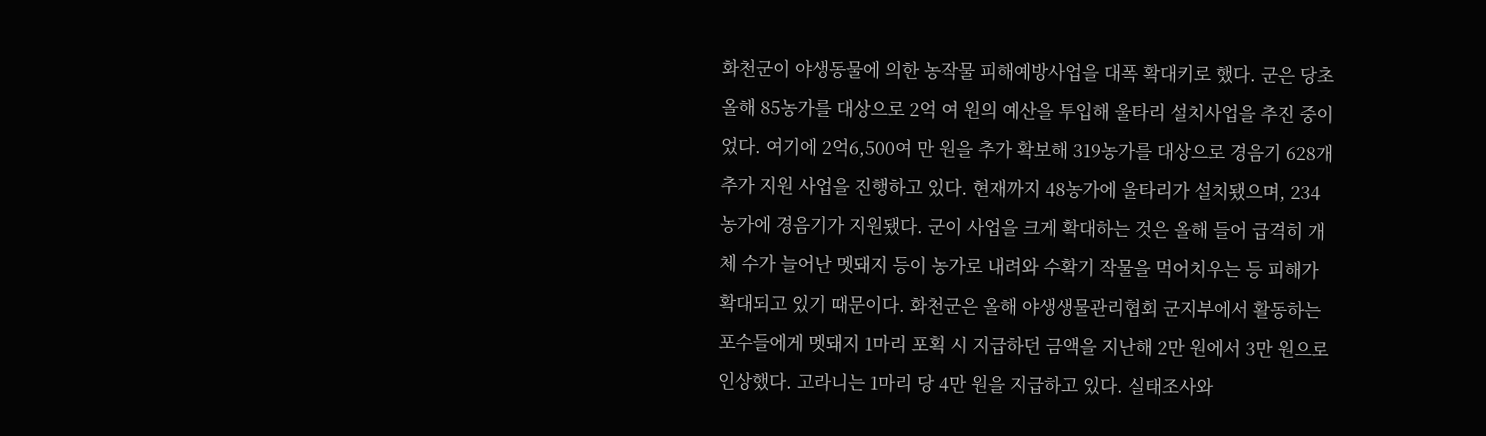화천군이 야생동물에 의한 농작물 피해예방사업을 대폭 확대키로 했다. 군은 당초 올해 85농가를 대상으로 2억 여 원의 예산을 투입해 울타리 설치사업을 추진 중이었다. 여기에 2억6,500여 만 원을 추가 확보해 319농가를 대상으로 경음기 628개 추가 지원 사업을 진행하고 있다. 현재까지 48농가에 울타리가 설치됐으며, 234농가에 경음기가 지원됐다. 군이 사업을 크게 확대하는 것은 올해 들어 급격히 개체 수가 늘어난 멧돼지 등이 농가로 내려와 수확기 작물을 먹어치우는 등 피해가 확대되고 있기 때문이다. 화천군은 올해 야생생물관리협회 군지부에서 활동하는 포수들에게 멧돼지 1마리 포획 시 지급하던 금액을 지난해 2만 원에서 3만 원으로 인상했다. 고라니는 1마리 당 4만 원을 지급하고 있다. 실태조사와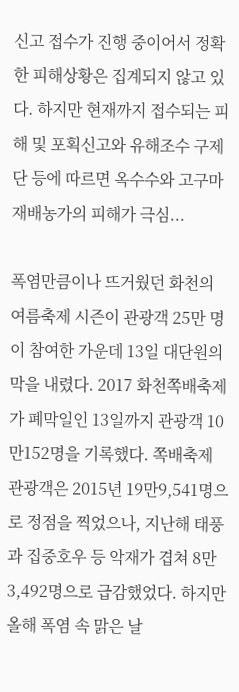신고 접수가 진행 중이어서 정확한 피해상황은 집계되지 않고 있다. 하지만 현재까지 접수되는 피해 및 포획신고와 유해조수 구제단 등에 따르면 옥수수와 고구마 재배농가의 피해가 극심...

폭염만큼이나 뜨거웠던 화천의 여름축제 시즌이 관광객 25만 명이 참여한 가운데 13일 대단원의 막을 내렸다. 2017 화천쪽배축제가 폐막일인 13일까지 관광객 10만152명을 기록했다. 쪽배축제 관광객은 2015년 19만9,541명으로 정점을 찍었으나, 지난해 태풍과 집중호우 등 악재가 겹쳐 8만3,492명으로 급감했었다. 하지만 올해 폭염 속 맑은 날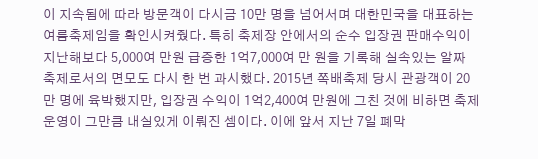이 지속됨에 따라 방문객이 다시금 10만 명을 넘어서며 대한민국을 대표하는 여름축제임을 확인시켜줬다. 특히 축제장 안에서의 순수 입장권 판매수익이 지난해보다 5,000여 만원 급증한 1억7,000여 만 원을 기록해 실속있는 알짜 축제로서의 면모도 다시 한 번 과시했다. 2015년 쪽배축제 당시 관광객이 20만 명에 육박했지만, 입장권 수익이 1억2,400여 만원에 그친 것에 비하면 축제 운영이 그만큼 내실있게 이뤄진 셈이다. 이에 앞서 지난 7일 폐막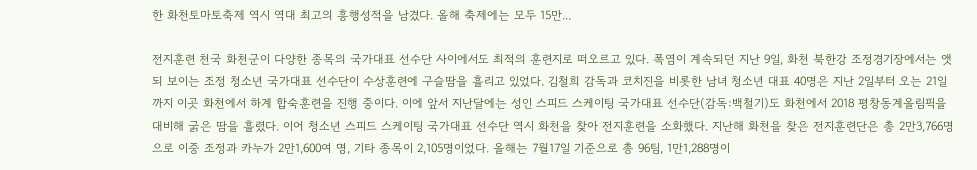한 화천토마토축제 역시 역대 최고의 흥행성적을 남겼다. 올해 축제에는 모두 15만...

전지훈련 천국 화천군이 다양한 종목의 국가대표 선수단 사이에서도 최적의 훈련지로 떠오르고 있다. 폭염이 계속되던 지난 9일, 화천 북한강 조정경기장에서는 앳되 보이는 조정 청소년 국가대표 선수단이 수상훈련에 구슬땀을 흘리고 있었다. 김철희 감독과 코치진을 비롯한 남녀 청소년 대표 40명은 지난 2일부터 오는 21일까지 이곳 화천에서 하계 합숙훈련을 진행 중이다. 이에 앞서 지난달에는 성인 스피드 스케이팅 국가대표 선수단(감독:백철기)도 화천에서 2018 평창동계올림픽을 대비해 굵은 땀을 흘렸다. 이어 청소년 스피드 스케이팅 국가대표 선수단 역시 화천을 찾아 전지훈련을 소화했다. 지난해 화천을 찾은 전지훈련단은 총 2만3,766명으로 이중 조정과 카누가 2만1,600여 명, 기타 종목이 2,105명이었다. 올해는 7월17일 기준으로 총 96팀, 1만1,288명이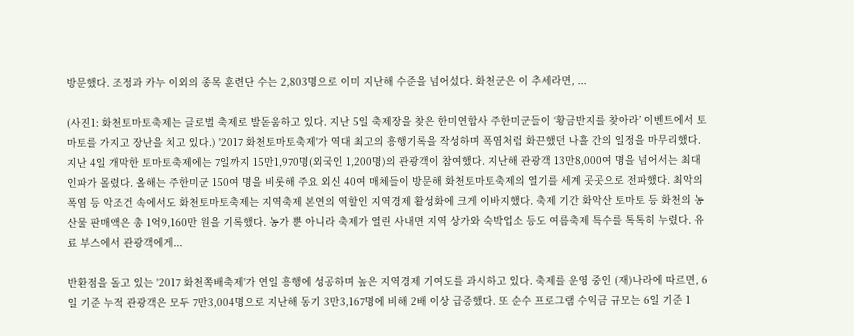방문했다. 조정과 카누 이외의 종목 훈련단 수는 2,803명으로 이미 지난해 수준을 넘어섰다. 화천군은 이 추세라면, ...

(사진1: 화천토마토축제는 글로벌 축제로 발돋움하고 있다. 지난 5일 축제장을 찾은 한미연합사 주한미군들이 ‘황금반지를 찾아라’ 이벤트에서 토마토를 가지고 장난을 치고 있다.) '2017 화천토마토축제'가 역대 최고의 흥행기록을 작성하며 폭염처럼 화끈했던 나흘 간의 일정을 마무리했다. 지난 4일 개막한 토마토축제에는 7일까지 15만1,970명(외국인 1,200명)의 관광객이 참여했다. 지난해 관광객 13만8,000여 명을 넘어서는 최대 인파가 몰렸다. 올해는 주한미군 150여 명을 비롯해 주요 외신 40여 매체들이 방문해 화천토마토축제의 열기를 세계 곳곳으로 전파했다. 최악의 폭염 등 악조건 속에서도 화천토마토축제는 지역축제 본연의 역할인 지역경제 활성화에 크게 이바지했다. 축제 기간 화악산 토마토 등 화천의 농산물 판매액은 총 1억9,160만 원을 기록했다. 농가 뿐 아니라 축제가 열린 사내면 지역 상가와 숙박업소 등도 여름축제 특수를 톡톡히 누렸다. 유료 부스에서 관광객에게...

반환점을 돌고 있는 '2017 화천쪽배축제'가 연일 흥행에 성공하며 높은 지역경제 기여도를 과시하고 있다. 축제를 운영 중인 (재)나라에 따르면, 6일 기준 누적 관광객은 모두 7만3,004명으로 지난해 동기 3만3,167명에 비해 2배 이상 급증했다. 또 순수 프로그램 수익금 규모는 6일 기준 1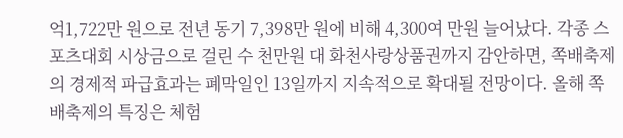억1,722만 원으로 전년 동기 7,398만 원에 비해 4,300여 만원 늘어났다. 각종 스포츠대회 시상금으로 걸린 수 천만원 대 화천사랑상품권까지 감안하면, 쪽배축제의 경제적 파급효과는 폐막일인 13일까지 지속적으로 확대될 전망이다. 올해 쪽배축제의 특징은 체험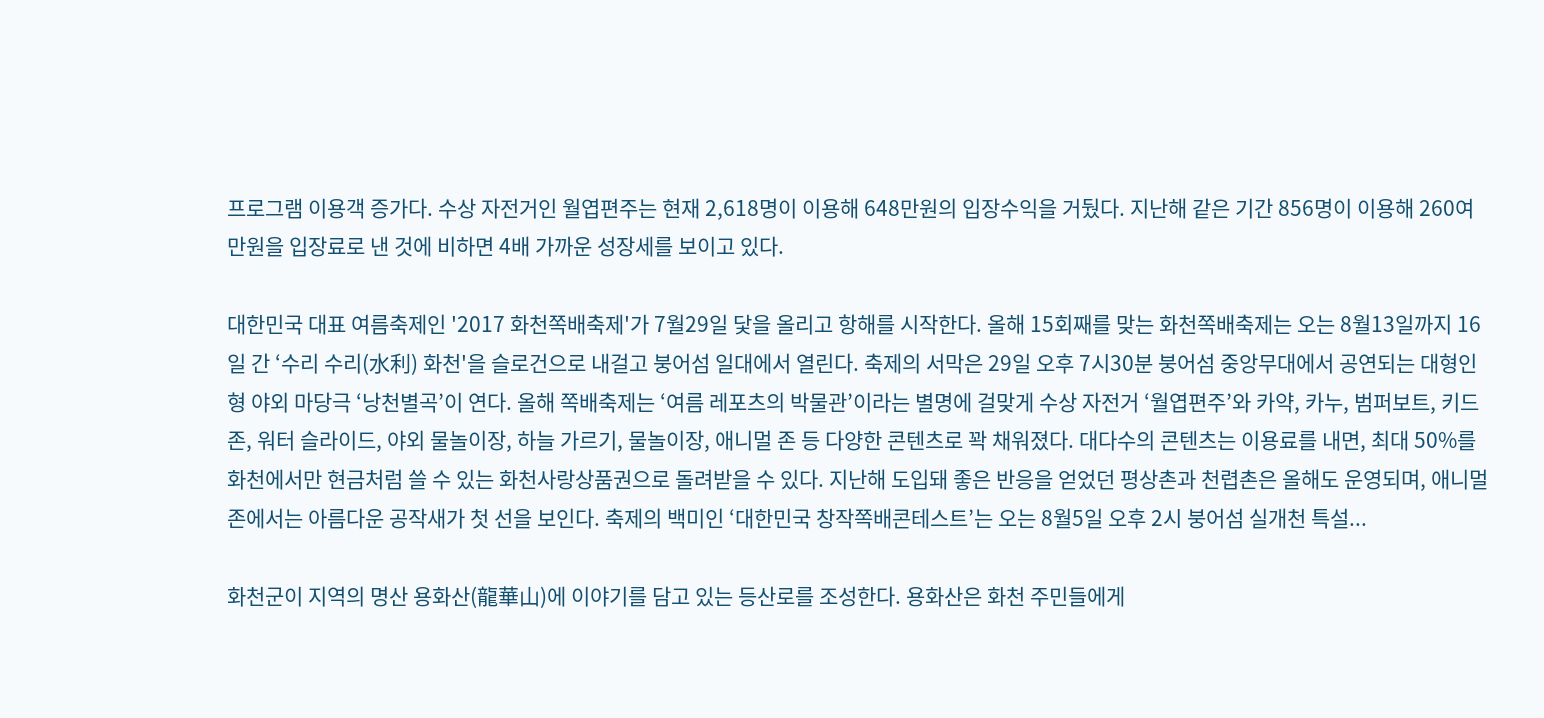프로그램 이용객 증가다. 수상 자전거인 월엽편주는 현재 2,618명이 이용해 648만원의 입장수익을 거뒀다. 지난해 같은 기간 856명이 이용해 260여 만원을 입장료로 낸 것에 비하면 4배 가까운 성장세를 보이고 있다.

대한민국 대표 여름축제인 '2017 화천쪽배축제'가 7월29일 닻을 올리고 항해를 시작한다. 올해 15회째를 맞는 화천쪽배축제는 오는 8월13일까지 16일 간 ‘수리 수리(水利) 화천'을 슬로건으로 내걸고 붕어섬 일대에서 열린다. 축제의 서막은 29일 오후 7시30분 붕어섬 중앙무대에서 공연되는 대형인형 야외 마당극 ‘낭천별곡’이 연다. 올해 쪽배축제는 ‘여름 레포츠의 박물관’이라는 별명에 걸맞게 수상 자전거 ‘월엽편주’와 카약, 카누, 범퍼보트, 키드존, 워터 슬라이드, 야외 물놀이장, 하늘 가르기, 물놀이장, 애니멀 존 등 다양한 콘텐츠로 꽉 채워졌다. 대다수의 콘텐츠는 이용료를 내면, 최대 50%를 화천에서만 현금처럼 쓸 수 있는 화천사랑상품권으로 돌려받을 수 있다. 지난해 도입돼 좋은 반응을 얻었던 평상촌과 천렵촌은 올해도 운영되며, 애니멀존에서는 아름다운 공작새가 첫 선을 보인다. 축제의 백미인 ‘대한민국 창작쪽배콘테스트’는 오는 8월5일 오후 2시 붕어섬 실개천 특설...

화천군이 지역의 명산 용화산(龍華山)에 이야기를 담고 있는 등산로를 조성한다. 용화산은 화천 주민들에게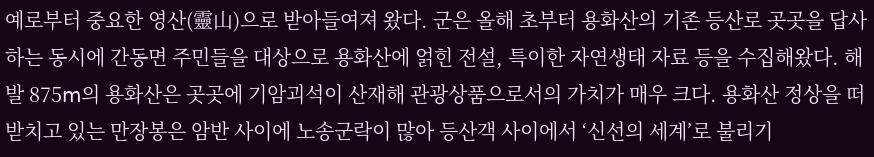예로부터 중요한 영산(靈山)으로 받아들여져 왔다. 군은 올해 초부터 용화산의 기존 등산로 곳곳을 답사하는 동시에 간동면 주민들을 대상으로 용화산에 얽힌 전설, 특이한 자연생태 자료 등을 수집해왔다. 해발 875ⅿ의 용화산은 곳곳에 기암괴석이 산재해 관광상품으로서의 가치가 매우 크다. 용화산 정상을 떠받치고 있는 만장봉은 암반 사이에 노송군락이 많아 등산객 사이에서 ‘신선의 세계’로 불리기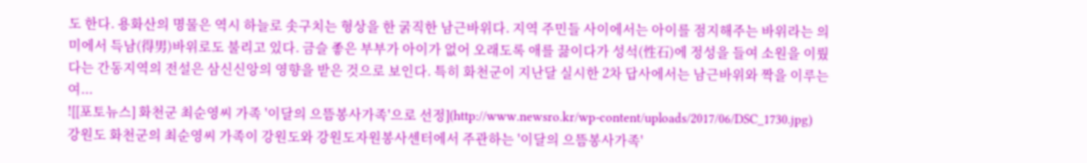도 한다. 용화산의 명물은 역시 하늘로 솟구치는 형상을 한 굵직한 남근바위다. 지역 주민들 사이에서는 아이를 점지해주는 바위라는 의미에서 득남(得男)바위로도 불리고 있다. 금슬 좋은 부부가 아이가 없어 오래도록 애를 끓이다가 성석(性石)에 정성을 들여 소원을 이뤘다는 간동지역의 전설은 삼신신앙의 영향을 받은 것으로 보인다. 특히 화천군이 지난달 실시한 2차 답사에서는 남근바위와 짝을 이루는 여...
![[포토뉴스] 화천군 최순영씨 가족 '이달의 으뜸봉사가족'으로 선정](http://www.newsro.kr/wp-content/uploads/2017/06/DSC_1730.jpg)
강원도 화천군의 최순영씨 가족이 강원도와 강원도자원봉사센터에서 주관하는 '이달의 으뜸봉사가족'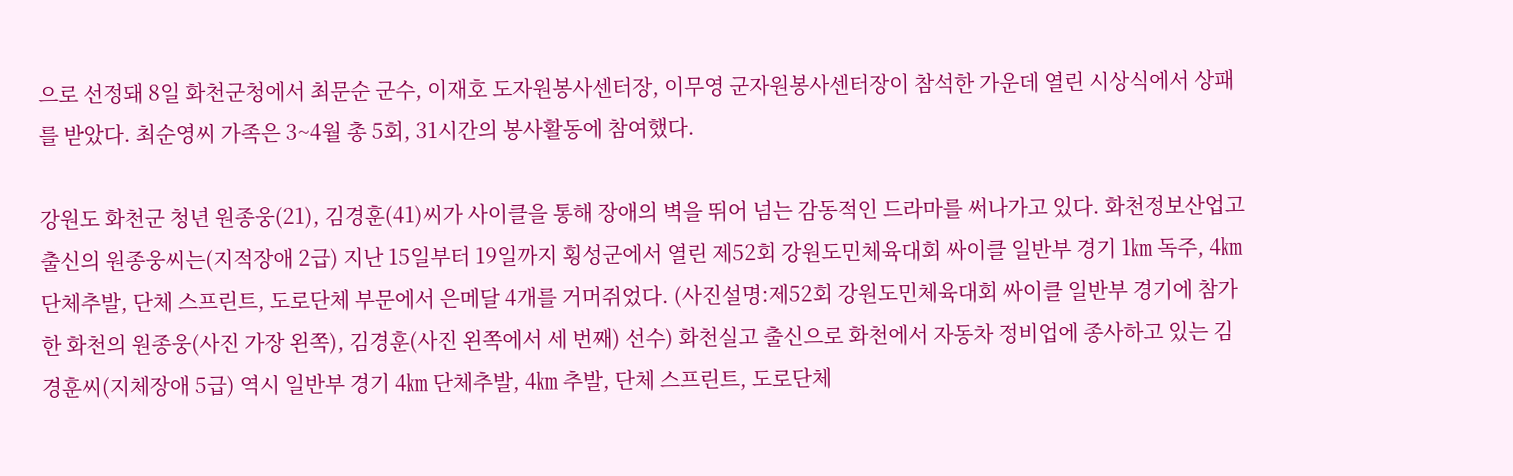으로 선정돼 8일 화천군청에서 최문순 군수, 이재호 도자원봉사센터장, 이무영 군자원봉사센터장이 참석한 가운데 열린 시상식에서 상패를 받았다. 최순영씨 가족은 3~4월 총 5회, 31시간의 봉사활동에 참여했다.

강원도 화천군 청년 원종웅(21), 김경훈(41)씨가 사이클을 통해 장애의 벽을 뛰어 넘는 감동적인 드라마를 써나가고 있다. 화천정보산업고 출신의 원종웅씨는(지적장애 2급) 지난 15일부터 19일까지 횡성군에서 열린 제52회 강원도민체육대회 싸이클 일반부 경기 1㎞ 독주, 4㎞ 단체추발, 단체 스프린트, 도로단체 부문에서 은메달 4개를 거머쥐었다. (사진설명:제52회 강원도민체육대회 싸이클 일반부 경기에 참가한 화천의 원종웅(사진 가장 왼쪽), 김경훈(사진 왼쪽에서 세 번째) 선수) 화천실고 출신으로 화천에서 자동차 정비업에 종사하고 있는 김경훈씨(지체장애 5급) 역시 일반부 경기 4㎞ 단체추발, 4㎞ 추발, 단체 스프린트, 도로단체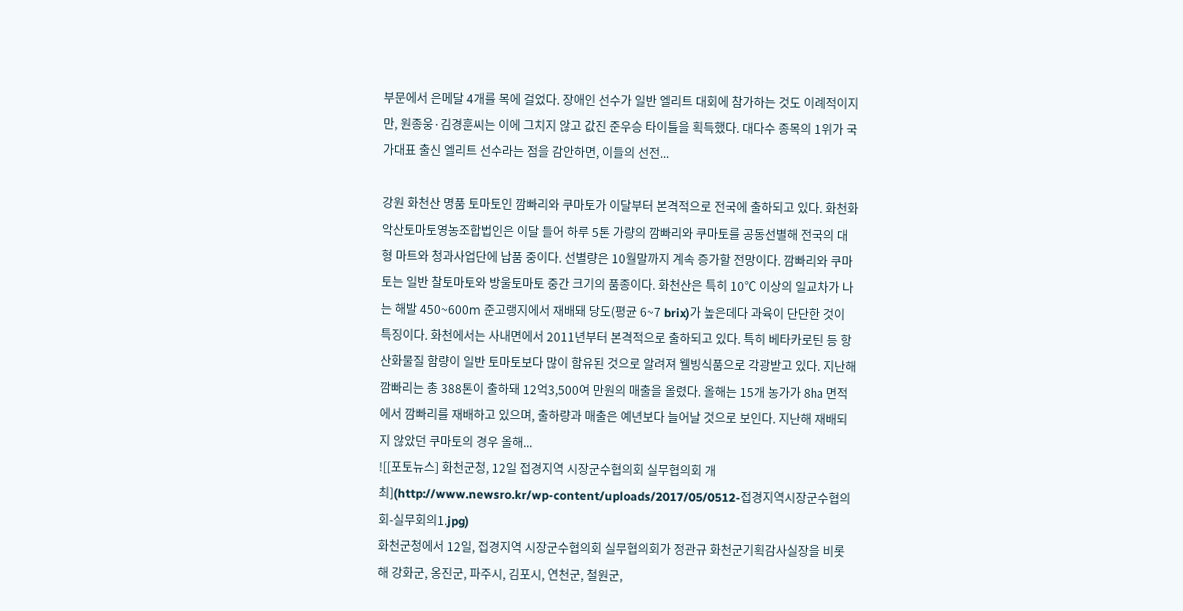부문에서 은메달 4개를 목에 걸었다. 장애인 선수가 일반 엘리트 대회에 참가하는 것도 이례적이지만, 원종웅·김경훈씨는 이에 그치지 않고 값진 준우승 타이틀을 획득했다. 대다수 종목의 1위가 국가대표 출신 엘리트 선수라는 점을 감안하면, 이들의 선전...

강원 화천산 명품 토마토인 깜빠리와 쿠마토가 이달부터 본격적으로 전국에 출하되고 있다. 화천화악산토마토영농조합법인은 이달 들어 하루 5톤 가량의 깜빠리와 쿠마토를 공동선별해 전국의 대형 마트와 청과사업단에 납품 중이다. 선별량은 10월말까지 계속 증가할 전망이다. 깜빠리와 쿠마토는 일반 찰토마토와 방울토마토 중간 크기의 품종이다. 화천산은 특히 10℃ 이상의 일교차가 나는 해발 450~600ⅿ 준고랭지에서 재배돼 당도(평균 6~7 brix)가 높은데다 과육이 단단한 것이 특징이다. 화천에서는 사내면에서 2011년부터 본격적으로 출하되고 있다. 특히 베타카로틴 등 항산화물질 함량이 일반 토마토보다 많이 함유된 것으로 알려져 웰빙식품으로 각광받고 있다. 지난해 깜빠리는 총 388톤이 출하돼 12억3,500여 만원의 매출을 올렸다. 올해는 15개 농가가 8㏊ 면적에서 깜빠리를 재배하고 있으며, 출하량과 매출은 예년보다 늘어날 것으로 보인다. 지난해 재배되지 않았던 쿠마토의 경우 올해...
![[포토뉴스] 화천군청, 12일 접경지역 시장군수협의회 실무협의회 개최](http://www.newsro.kr/wp-content/uploads/2017/05/0512-접경지역시장군수협의회-실무회의1.jpg)
화천군청에서 12일, 접경지역 시장군수협의회 실무협의회가 정관규 화천군기획감사실장을 비롯해 강화군, 옹진군, 파주시, 김포시, 연천군, 철원군,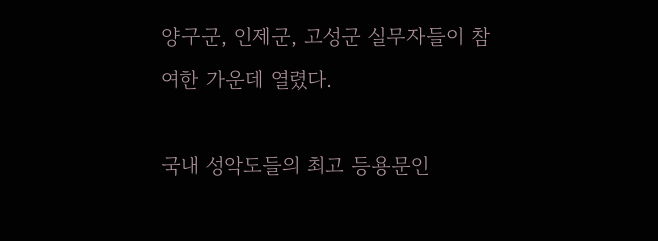양구군, 인제군, 고성군 실무자들이 참여한 가운데 열렸다.

국내 성악도들의 최고 등용문인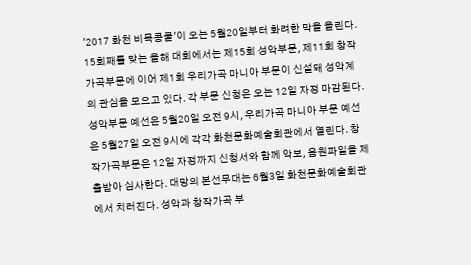'2017 화천 비목콩쿨'이 오는 5월20일부터 화려한 막을 올린다. 15회째를 맞는 올해 대회에서는 제15회 성악부문, 제11회 창작가곡부문에 이어 제1회 우리가곡 마니아 부문이 신설돼 성악계의 관심을 모으고 있다. 각 부문 신청은 오는 12일 자정 마감된다. 성악부문 예선은 5월20일 오전 9시, 우리가곡 마니아 부문 예선은 5월27일 오전 9시에 각각 화천문화예술회관에서 열린다. 창작가곡부문은 12일 자정까지 신청서와 함께 악보, 음원파일을 제출받아 심사한다. 대망의 본선무대는 6월3일 화천문화예술회관에서 치러진다. 성악과 창작가곡 부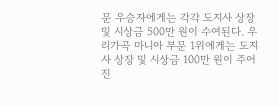문 우승자에게는 각각 도지사 상장 및 시상금 500만 원이 수여된다. 우리가곡 마니아 부문 1위에게는 도지사 상장 및 시상금 100만 원이 주어진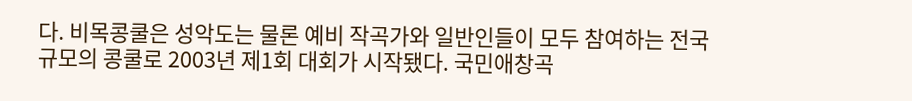다. 비목콩쿨은 성악도는 물론 예비 작곡가와 일반인들이 모두 참여하는 전국 규모의 콩쿨로 2003년 제1회 대회가 시작됐다. 국민애창곡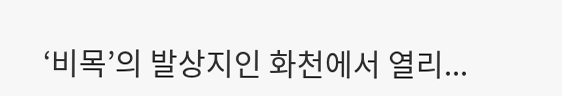‘비목’의 발상지인 화천에서 열리...